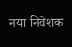नया निवेशक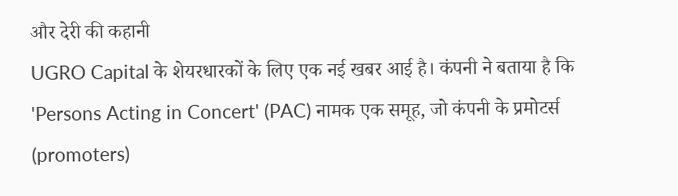और देरी की कहानी
UGRO Capital के शेयरधारकों के लिए एक नई खबर आई है। कंपनी ने बताया है कि 'Persons Acting in Concert' (PAC) नामक एक समूह, जो कंपनी के प्रमोटर्स (promoters)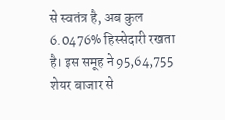से स्वतंत्र है, अब कुल 6.0476% हिस्सेदारी रखता है। इस समूह ने 95,64,755 शेयर बाजार से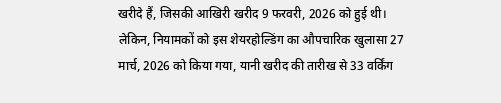खरीदे हैं, जिसकी आखिरी खरीद 9 फरवरी, 2026 को हुई थी।
लेकिन, नियामकों को इस शेयरहोल्डिंग का औपचारिक खुलासा 27 मार्च, 2026 को किया गया, यानी खरीद की तारीख से 33 वर्किंग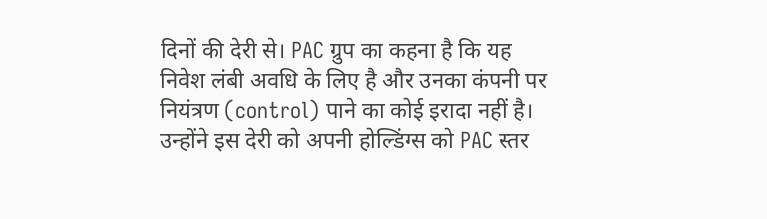दिनों की देरी से। PAC ग्रुप का कहना है कि यह निवेश लंबी अवधि के लिए है और उनका कंपनी पर नियंत्रण (control) पाने का कोई इरादा नहीं है। उन्होंने इस देरी को अपनी होल्डिंग्स को PAC स्तर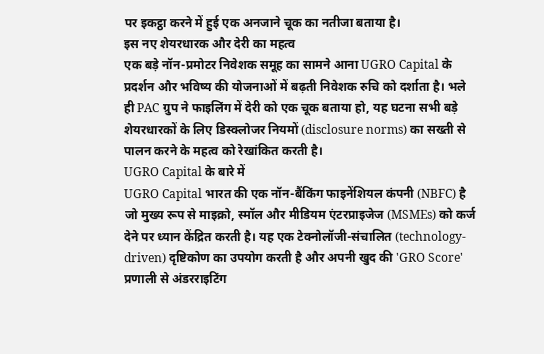पर इकट्ठा करने में हुई एक अनजाने चूक का नतीजा बताया है।
इस नए शेयरधारक और देरी का महत्व
एक बड़े नॉन-प्रमोटर निवेशक समूह का सामने आना UGRO Capital के प्रदर्शन और भविष्य की योजनाओं में बढ़ती निवेशक रुचि को दर्शाता है। भले ही PAC ग्रुप ने फाइलिंग में देरी को एक चूक बताया हो, यह घटना सभी बड़े शेयरधारकों के लिए डिस्क्लोजर नियमों (disclosure norms) का सख्ती से पालन करने के महत्व को रेखांकित करती है।
UGRO Capital के बारे में
UGRO Capital भारत की एक नॉन-बैंकिंग फाइनेंशियल कंपनी (NBFC) है जो मुख्य रूप से माइक्रो, स्मॉल और मीडियम एंटरप्राइजेज (MSMEs) को कर्ज देने पर ध्यान केंद्रित करती है। यह एक टेक्नोलॉजी-संचालित (technology-driven) दृष्टिकोण का उपयोग करती है और अपनी खुद की 'GRO Score' प्रणाली से अंडरराइटिंग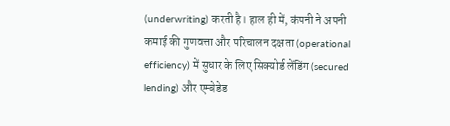(underwriting) करती है। हाल ही में, कंपनी ने अपनी कमाई की गुणवत्ता और परिचालन दक्षता (operational efficiency) में सुधार के लिए सिक्योर्ड लेंडिंग (secured lending) और एम्बेडेड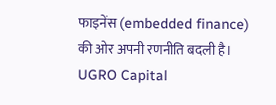फाइनेंस (embedded finance) की ओर अपनी रणनीति बदली है। UGRO Capital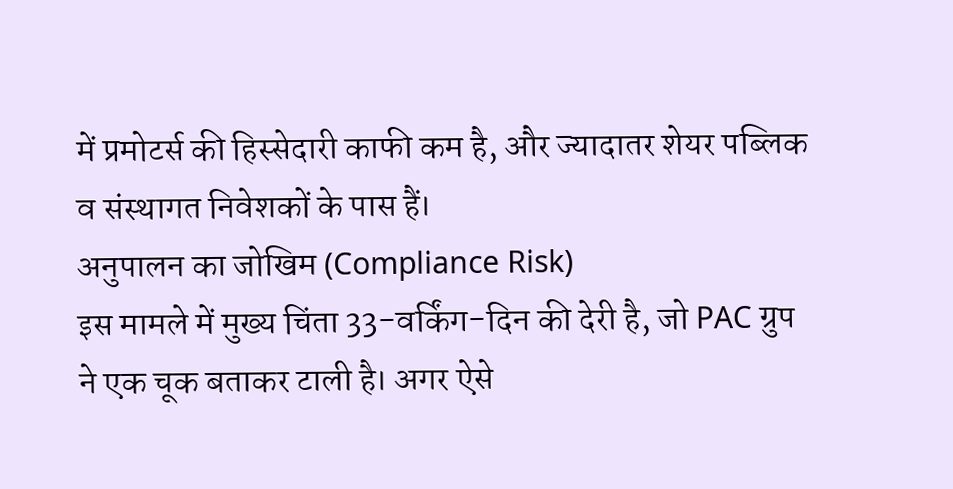में प्रमोटर्स की हिस्सेदारी काफी कम है, और ज्यादातर शेयर पब्लिक व संस्थागत निवेशकों के पास हैं।
अनुपालन का जोखिम (Compliance Risk)
इस मामले में मुख्य चिंता 33-वर्किंग-दिन की देरी है, जो PAC ग्रुप ने एक चूक बताकर टाली है। अगर ऐसे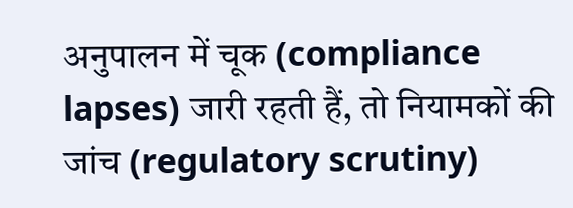अनुपालन में चूक (compliance lapses) जारी रहती हैं, तो नियामकों की जांच (regulatory scrutiny)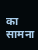का सामना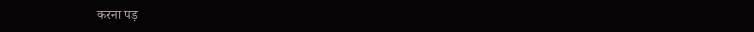करना पड़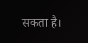सकता है।